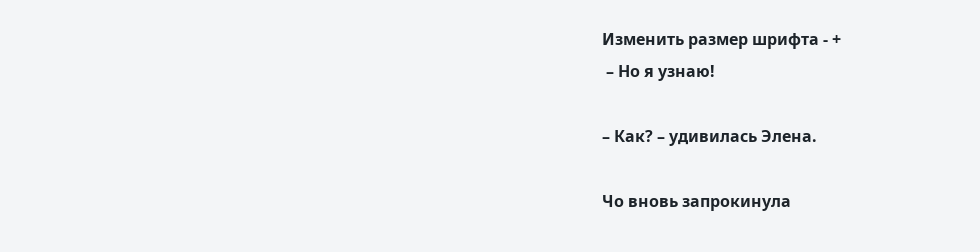Изменить размер шрифта - +
 – Но я узнаю!

– Как? – удивилась Элена.

Чо вновь запрокинула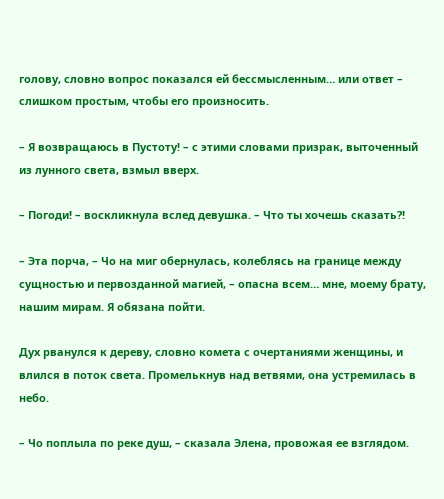голову, словно вопрос показался ей бессмысленным… или ответ – слишком простым, чтобы его произносить.

– Я возвращаюсь в Пустоту! – с этими словами призрак, выточенный из лунного света, взмыл вверх.

– Погоди! – воскликнула вслед девушка. – Что ты хочешь сказать?!

– Эта порча, – Чо на миг обернулась, колеблясь на границе между сущностью и первозданной магией, – опасна всем… мне, моему брату, нашим мирам. Я обязана пойти.

Дух рванулся к дереву, словно комета с очертаниями женщины, и влился в поток света. Промелькнув над ветвями, она устремилась в небо.

– Чо поплыла по реке душ, – сказала Элена, провожая ее взглядом.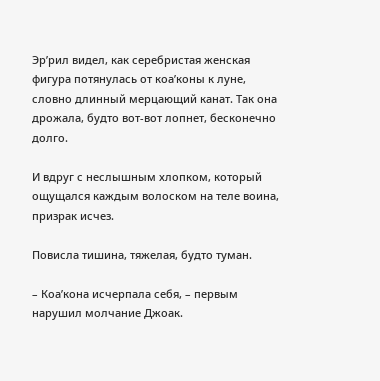Эр’рил видел, как серебристая женская фигура потянулась от коа’коны к луне, словно длинный мерцающий канат. Так она дрожала, будто вот-вот лопнет, бесконечно долго.

И вдруг с неслышным хлопком, который ощущался каждым волоском на теле воина, призрак исчез.

Повисла тишина, тяжелая, будто туман.

– Коа’кона исчерпала себя, – первым нарушил молчание Джоак.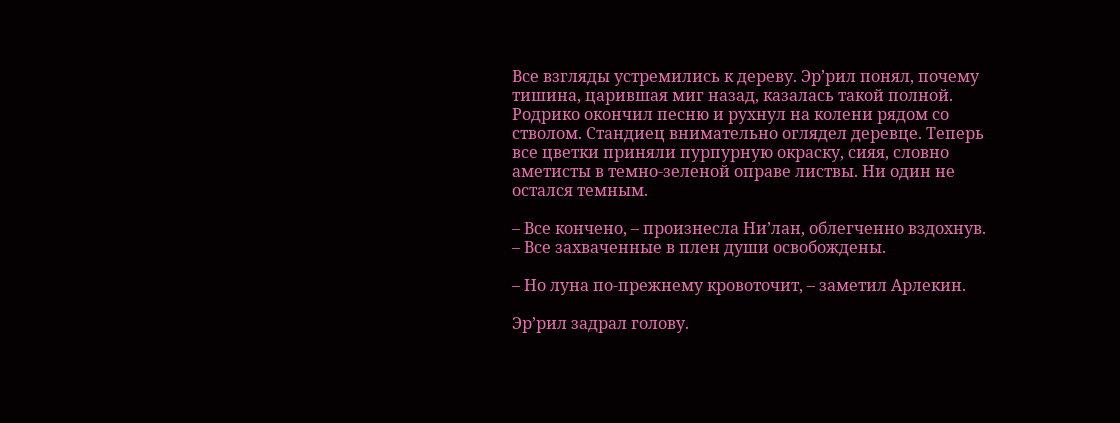Все взгляды устремились к дереву. Эр’рил понял, почему тишина, царившая миг назад, казалась такой полной. Родрико окончил песню и рухнул на колени рядом со стволом. Стандиец внимательно оглядел деревце. Теперь все цветки приняли пурпурную окраску, сияя, словно аметисты в темно-зеленой оправе листвы. Ни один не остался темным.

– Все кончено, – произнесла Ни’лан, облегченно вздохнув. – Все захваченные в плен души освобождены.

– Но луна по-прежнему кровоточит, – заметил Арлекин.

Эр’рил задрал голову.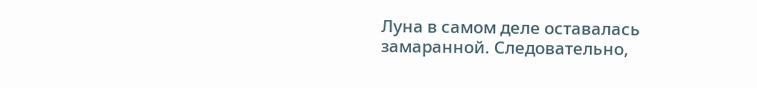Луна в самом деле оставалась замаранной. Следовательно,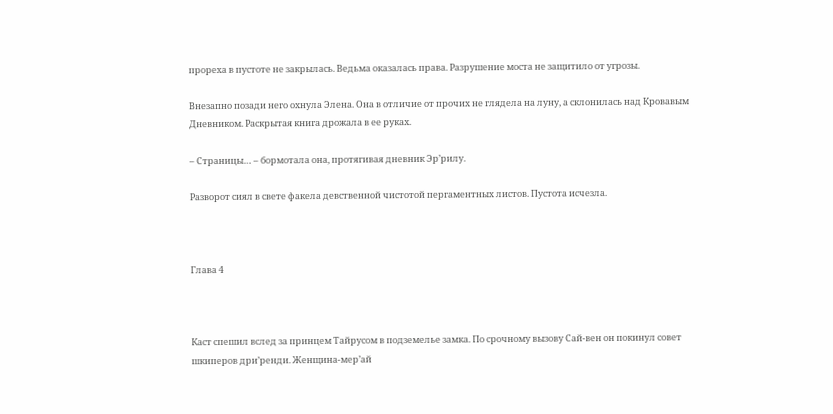прореха в пустоте не закрылась. Ведьма оказалась права. Разрушение моста не защитило от угрозы.

Внезапно позади него охнула Элена. Она в отличие от прочих не глядела на луну, а склонилась над Кровавым Дневником. Раскрытая книга дрожала в ее руках.

– Страницы… – бормотала она, протягивая дневник Эр’рилу.

Разворот сиял в свете факела девственной чистотой пергаментных листов. Пустота исчезла.



Глава 4



Каст спешил вслед за принцем Тайрусом в подземелье замка. По срочному вызову Сай-вен он покинул совет шкиперов дри’ренди. Женщина-мер’ай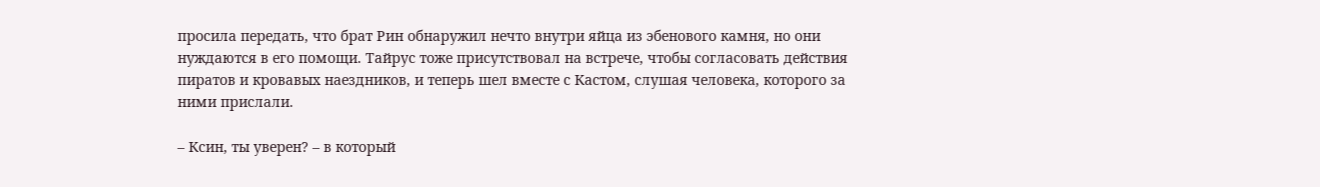просила передать, что брат Рин обнаружил нечто внутри яйца из эбенового камня, но они нуждаются в его помощи. Тайрус тоже присутствовал на встрече, чтобы согласовать действия пиратов и кровавых наездников, и теперь шел вместе с Кастом, слушая человека, которого за ними прислали.

– Ксин, ты уверен? – в который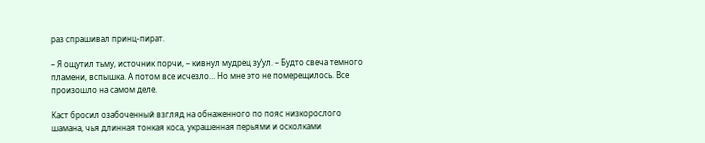раз спрашивал принц-пират.

– Я ощутил тьму, источник порчи, – кивнул мудрец зу’ул. – Будто свеча темного пламени, вспышка. А потом все исчезло… Но мне это не померещилось. Все произошло на самом деле.

Каст бросил озабоченный взгляд на обнаженного по пояс низкорослого шамана, чья длинная тонкая коса, украшенная перьями и осколками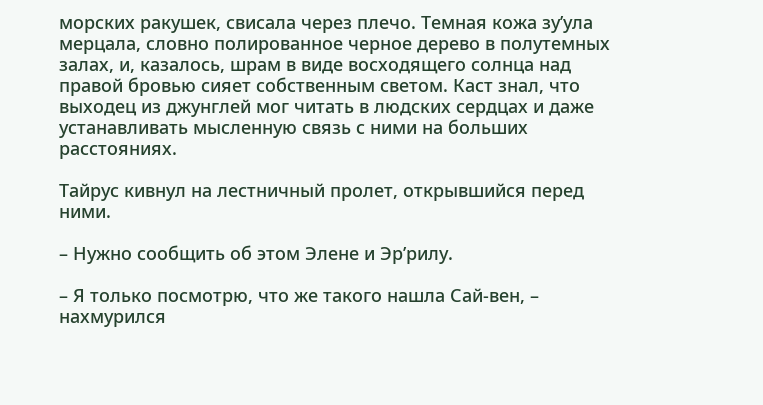морских ракушек, свисала через плечо. Темная кожа зу’ула мерцала, словно полированное черное дерево в полутемных залах, и, казалось, шрам в виде восходящего солнца над правой бровью сияет собственным светом. Каст знал, что выходец из джунглей мог читать в людских сердцах и даже устанавливать мысленную связь с ними на больших расстояниях.

Тайрус кивнул на лестничный пролет, открывшийся перед ними.

– Нужно сообщить об этом Элене и Эр’рилу.

– Я только посмотрю, что же такого нашла Сай-вен, – нахмурился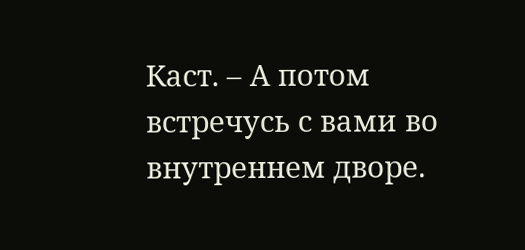Каст. – А потом встречусь с вами во внутреннем дворе.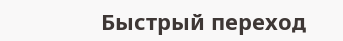Быстрый переход